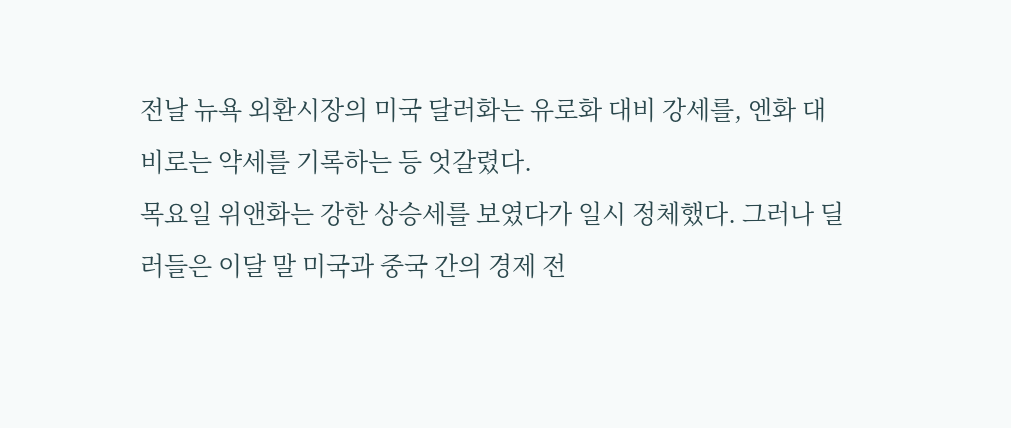전날 뉴욕 외환시장의 미국 달러화는 유로화 대비 강세를, 엔화 대비로는 약세를 기록하는 등 엇갈렸다.
목요일 위앤화는 강한 상승세를 보였다가 일시 정체했다. 그러나 딜러들은 이달 말 미국과 중국 간의 경제 전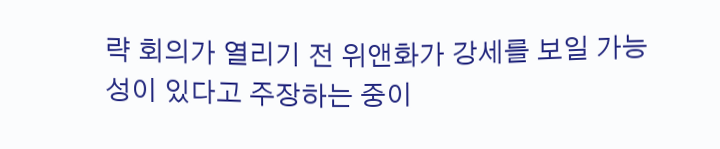략 회의가 열리기 전 위앤화가 강세를 보일 가능성이 있다고 주장하는 중이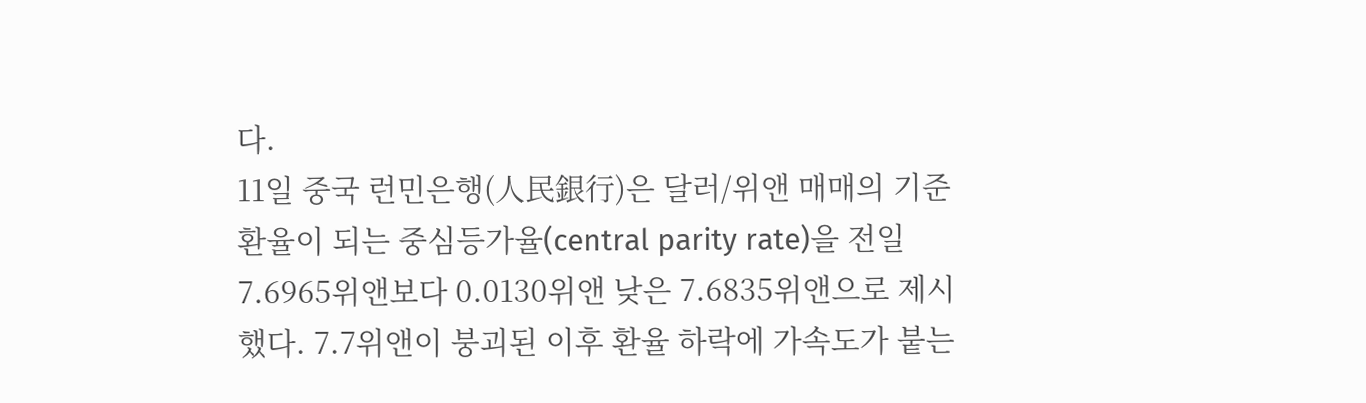다.
11일 중국 런민은행(人民銀行)은 달러/위앤 매매의 기준환율이 되는 중심등가율(central parity rate)을 전일 7.6965위앤보다 0.0130위앤 낮은 7.6835위앤으로 제시했다. 7.7위앤이 붕괴된 이후 환율 하락에 가속도가 붙는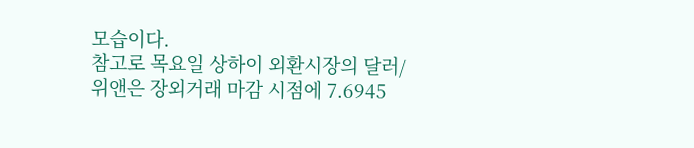모습이다.
참고로 목요일 상하이 외환시장의 달러/위앤은 장외거래 마감 시점에 7.6945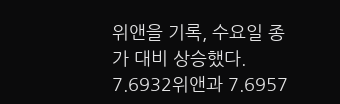위앤을 기록, 수요일 종가 대비 상승했다. 7.6932위앤과 7.6957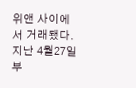위앤 사이에서 거래됐다. 지난 4월27일부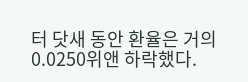터 닷새 동안 환율은 거의 0.0250위앤 하락했다.